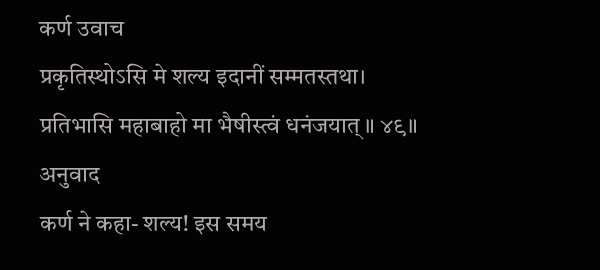कर्ण उवाच
प्रकृतिस्थोऽसि मे शल्य इदानीं सम्मतस्तथा।
प्रतिभासि महाबाहो मा भैषीस्त्वं धनंजयात्॥ ४९॥
अनुवाद
कर्ण ने कहा- शल्य! इस समय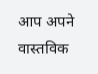आप अपने वास्तविक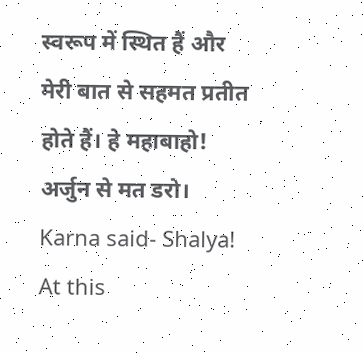स्वरूप में स्थित हैं और मेरी बात से सहमत प्रतीत होते हैं। हे महाबाहो! अर्जुन से मत डरो।
Karna said- Shalya! At this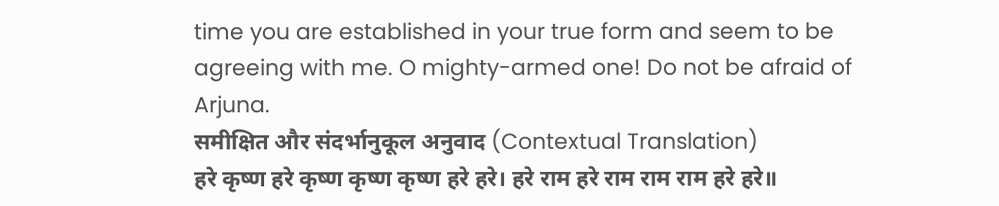time you are established in your true form and seem to be agreeing with me. O mighty-armed one! Do not be afraid of Arjuna.
समीक्षित और संदर्भानुकूल अनुवाद (Contextual Translation)
हरे कृष्ण हरे कृष्ण कृष्ण कृष्ण हरे हरे। हरे राम हरे राम राम राम हरे हरे॥